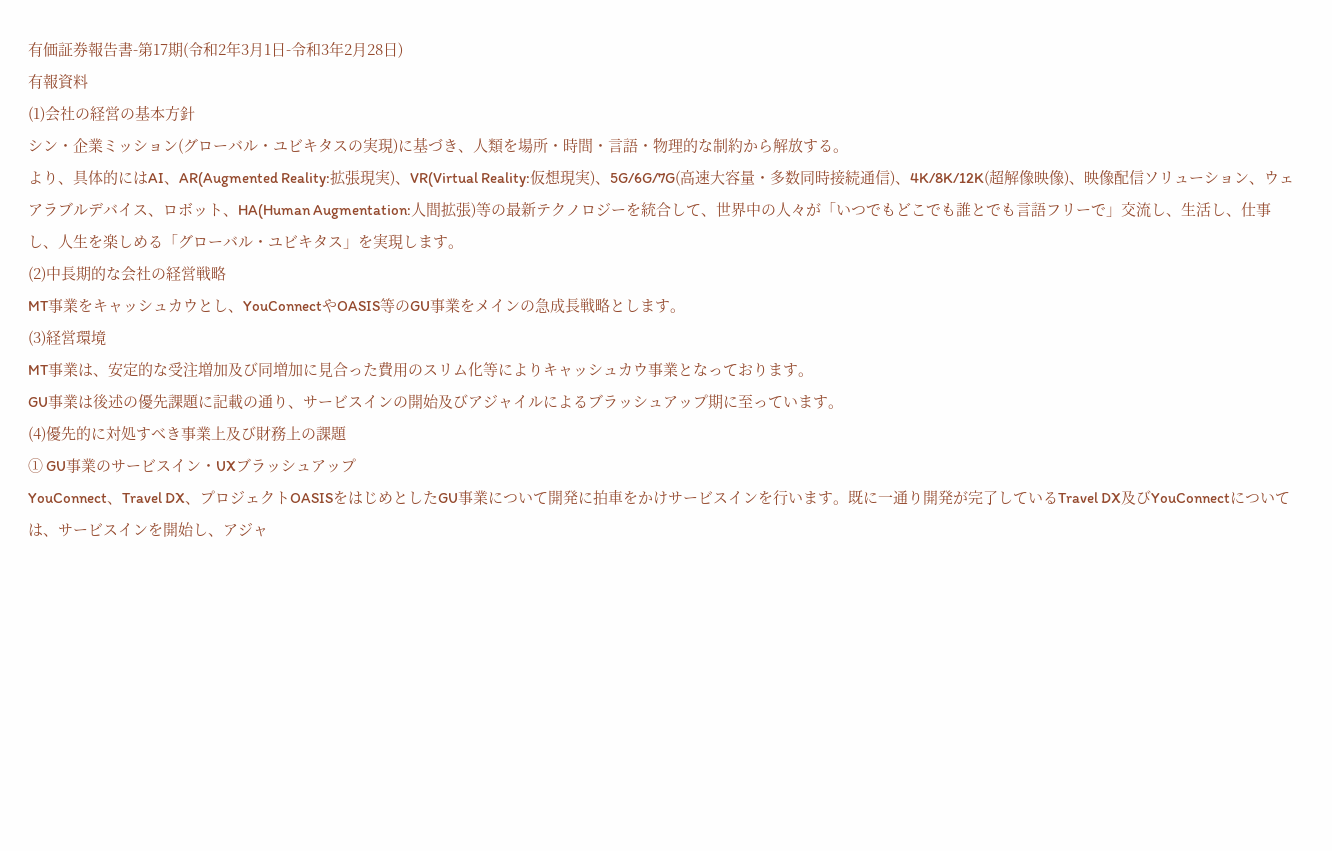有価証券報告書-第17期(令和2年3月1日-令和3年2月28日)
有報資料
(1)会社の経営の基本方針
シン・企業ミッション(グローバル・ユビキタスの実現)に基づき、人類を場所・時間・言語・物理的な制約から解放する。
より、具体的にはAI、AR(Augmented Reality:拡張現実)、VR(Virtual Reality:仮想現実)、5G/6G/7G(高速大容量・多数同時接続通信)、4K/8K/12K(超解像映像)、映像配信ソリューション、ウェアラブルデバイス、ロボット、HA(Human Augmentation:人間拡張)等の最新テクノロジーを統合して、世界中の人々が「いつでもどこでも誰とでも言語フリーで」交流し、生活し、仕事し、人生を楽しめる「グローバル・ユビキタス」を実現します。
(2)中長期的な会社の経営戦略
MT事業をキャッシュカウとし、YouConnectやOASIS等のGU事業をメインの急成長戦略とします。
(3)経営環境
MT事業は、安定的な受注増加及び同増加に見合った費用のスリム化等によりキャッシュカウ事業となっております。
GU事業は後述の優先課題に記載の通り、サービスインの開始及びアジャイルによるブラッシュアップ期に至っています。
(4)優先的に対処すべき事業上及び財務上の課題
① GU事業のサービスイン・UXブラッシュアップ
YouConnect、Travel DX、プロジェクトOASISをはじめとしたGU事業について開発に拍車をかけサービスインを行います。既に一通り開発が完了しているTravel DX及びYouConnectについては、サービスインを開始し、アジャ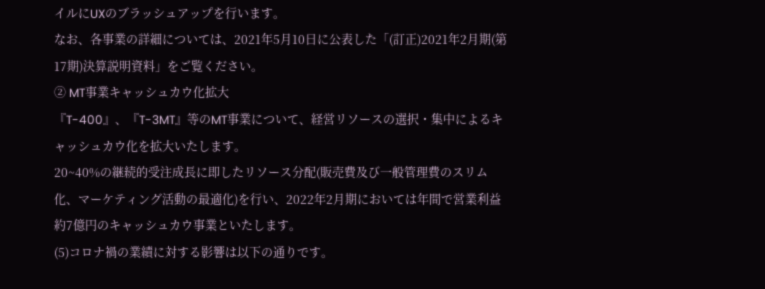イルにUXのブラッシュアップを行います。
なお、各事業の詳細については、2021年5月10日に公表した「(訂正)2021年2月期(第17期)決算説明資料」をご覧ください。
② MT事業キャッシュカウ化拡大
『T-400』、『T-3MT』等のMT事業について、経営リソースの選択・集中によるキャッシュカウ化を拡大いたします。
20~40%の継続的受注成長に即したリソース分配(販売費及び一般管理費のスリム化、マーケティング活動の最適化)を行い、2022年2月期においては年間で営業利益約7億円のキャッシュカウ事業といたします。
(5)コロナ禍の業績に対する影響は以下の通りです。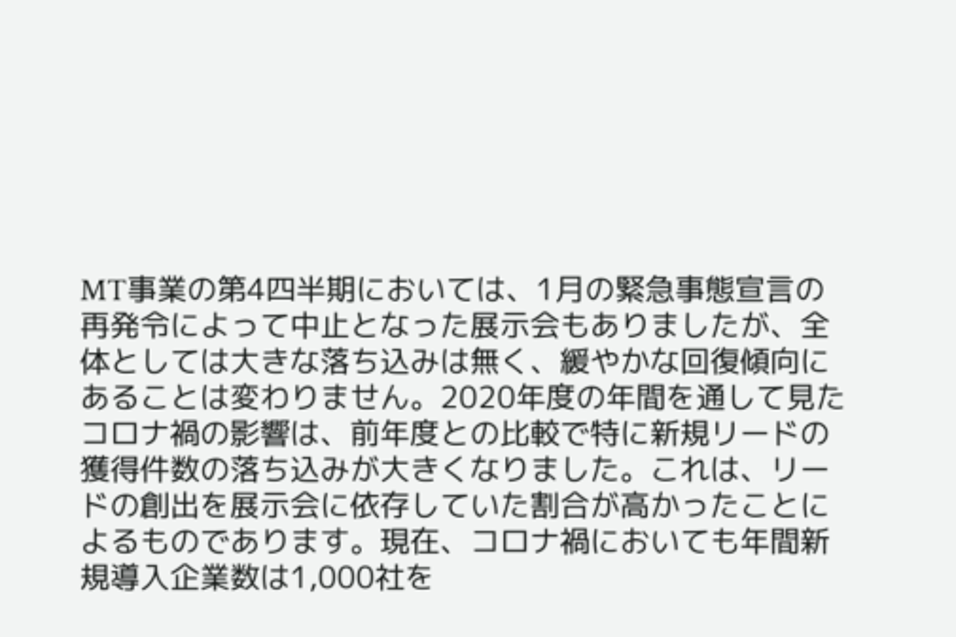MT事業の第4四半期においては、1月の緊急事態宣言の再発令によって中止となった展示会もありましたが、全体としては大きな落ち込みは無く、緩やかな回復傾向にあることは変わりません。2020年度の年間を通して見たコロナ禍の影響は、前年度との比較で特に新規リードの獲得件数の落ち込みが大きくなりました。これは、リードの創出を展示会に依存していた割合が高かったことによるものであります。現在、コロナ禍においても年間新規導入企業数は1,000社を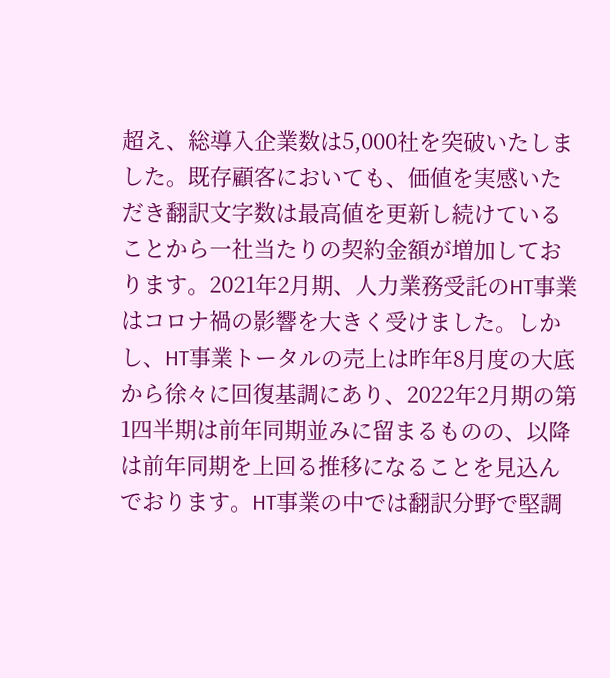超え、総導入企業数は5,000社を突破いたしました。既存顧客においても、価値を実感いただき翻訳文字数は最高値を更新し続けていることから一社当たりの契約金額が増加しております。2021年2月期、人力業務受託のHT事業はコロナ禍の影響を大きく受けました。しかし、HT事業トータルの売上は昨年8月度の大底から徐々に回復基調にあり、2022年2月期の第1四半期は前年同期並みに留まるものの、以降は前年同期を上回る推移になることを見込んでおります。HT事業の中では翻訳分野で堅調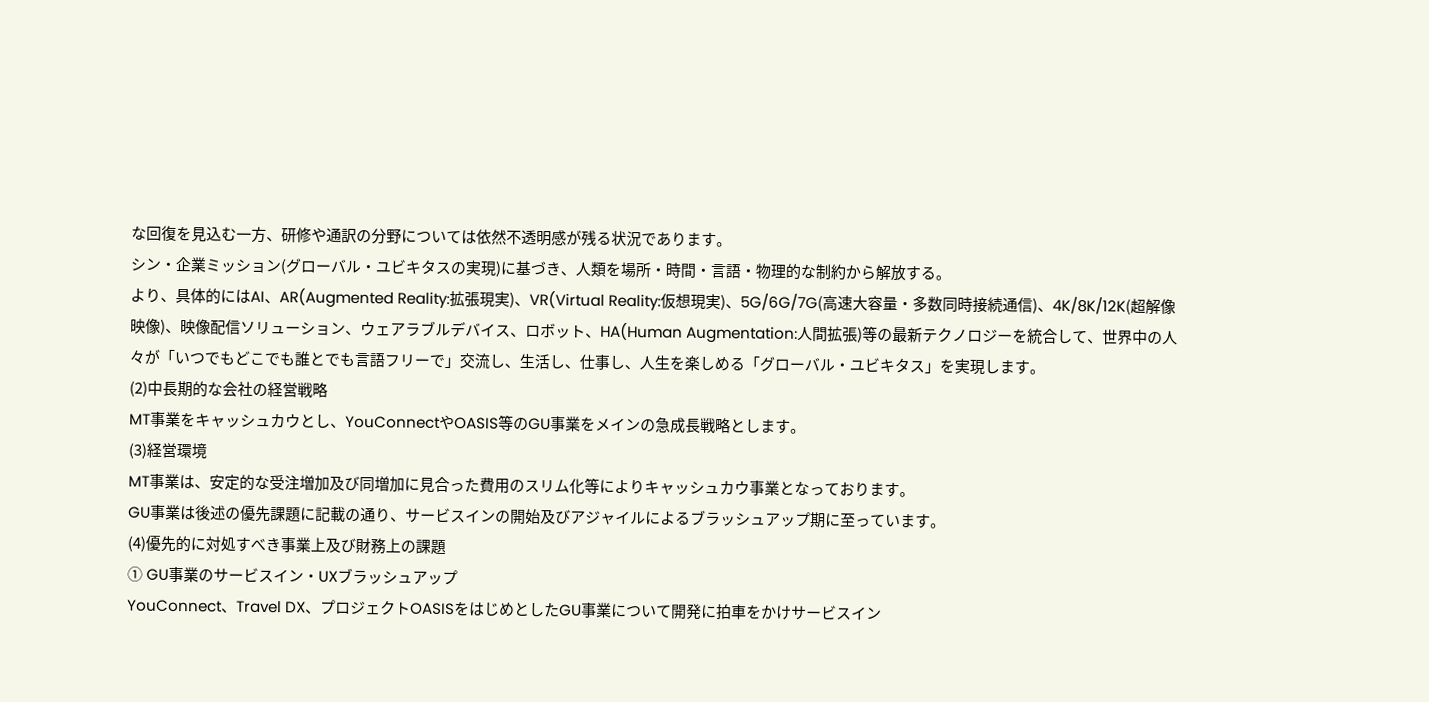な回復を見込む一方、研修や通訳の分野については依然不透明感が残る状況であります。
シン・企業ミッション(グローバル・ユビキタスの実現)に基づき、人類を場所・時間・言語・物理的な制約から解放する。
より、具体的にはAI、AR(Augmented Reality:拡張現実)、VR(Virtual Reality:仮想現実)、5G/6G/7G(高速大容量・多数同時接続通信)、4K/8K/12K(超解像映像)、映像配信ソリューション、ウェアラブルデバイス、ロボット、HA(Human Augmentation:人間拡張)等の最新テクノロジーを統合して、世界中の人々が「いつでもどこでも誰とでも言語フリーで」交流し、生活し、仕事し、人生を楽しめる「グローバル・ユビキタス」を実現します。
(2)中長期的な会社の経営戦略
MT事業をキャッシュカウとし、YouConnectやOASIS等のGU事業をメインの急成長戦略とします。
(3)経営環境
MT事業は、安定的な受注増加及び同増加に見合った費用のスリム化等によりキャッシュカウ事業となっております。
GU事業は後述の優先課題に記載の通り、サービスインの開始及びアジャイルによるブラッシュアップ期に至っています。
(4)優先的に対処すべき事業上及び財務上の課題
① GU事業のサービスイン・UXブラッシュアップ
YouConnect、Travel DX、プロジェクトOASISをはじめとしたGU事業について開発に拍車をかけサービスイン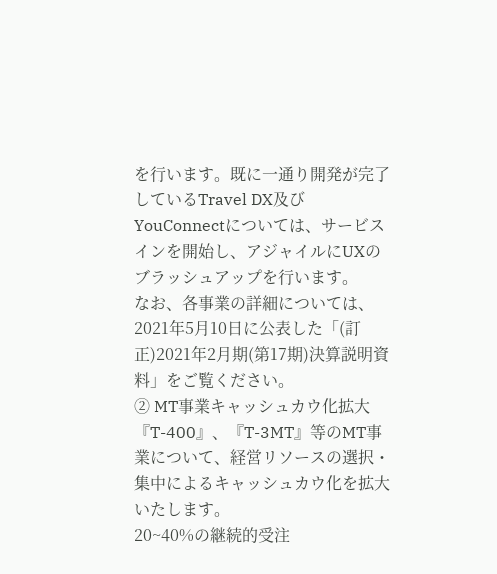を行います。既に一通り開発が完了しているTravel DX及びYouConnectについては、サービスインを開始し、アジャイルにUXのブラッシュアップを行います。
なお、各事業の詳細については、2021年5月10日に公表した「(訂正)2021年2月期(第17期)決算説明資料」をご覧ください。
② MT事業キャッシュカウ化拡大
『T-400』、『T-3MT』等のMT事業について、経営リソースの選択・集中によるキャッシュカウ化を拡大いたします。
20~40%の継続的受注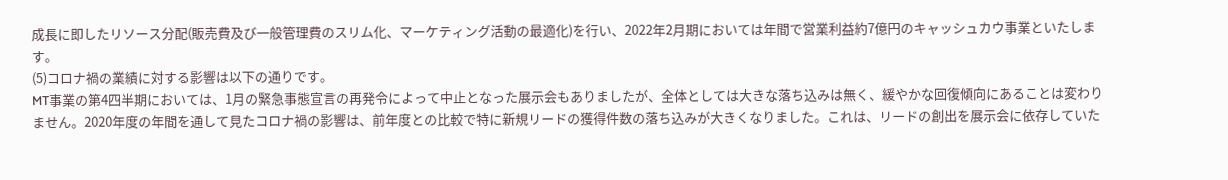成長に即したリソース分配(販売費及び一般管理費のスリム化、マーケティング活動の最適化)を行い、2022年2月期においては年間で営業利益約7億円のキャッシュカウ事業といたします。
(5)コロナ禍の業績に対する影響は以下の通りです。
MT事業の第4四半期においては、1月の緊急事態宣言の再発令によって中止となった展示会もありましたが、全体としては大きな落ち込みは無く、緩やかな回復傾向にあることは変わりません。2020年度の年間を通して見たコロナ禍の影響は、前年度との比較で特に新規リードの獲得件数の落ち込みが大きくなりました。これは、リードの創出を展示会に依存していた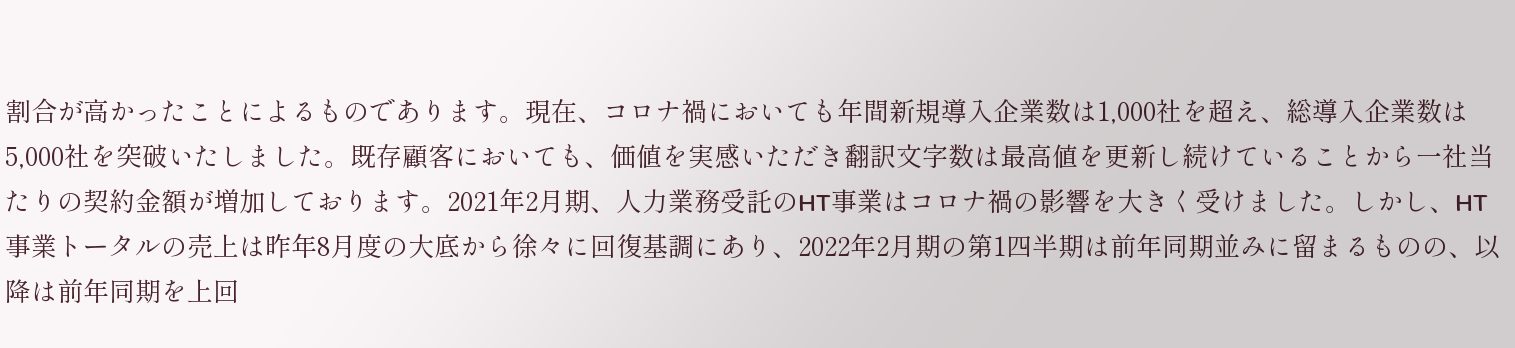割合が高かったことによるものであります。現在、コロナ禍においても年間新規導入企業数は1,000社を超え、総導入企業数は5,000社を突破いたしました。既存顧客においても、価値を実感いただき翻訳文字数は最高値を更新し続けていることから一社当たりの契約金額が増加しております。2021年2月期、人力業務受託のHT事業はコロナ禍の影響を大きく受けました。しかし、HT事業トータルの売上は昨年8月度の大底から徐々に回復基調にあり、2022年2月期の第1四半期は前年同期並みに留まるものの、以降は前年同期を上回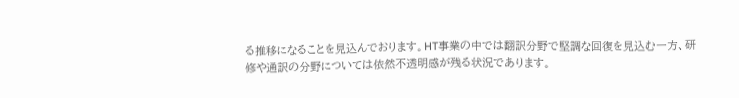る推移になることを見込んでおります。HT事業の中では翻訳分野で堅調な回復を見込む一方、研修や通訳の分野については依然不透明感が残る状況であります。